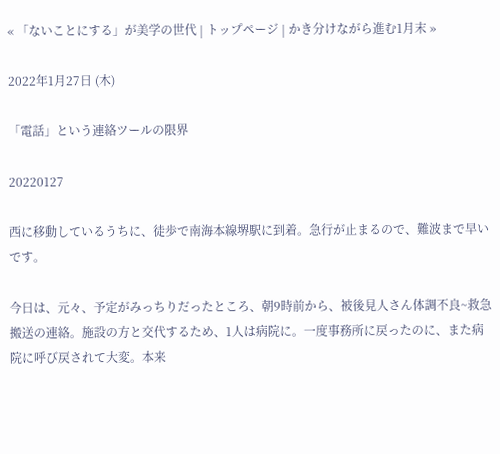« 「ないことにする」が美学の世代 | トップページ | かき分けながら進む1月末 »

2022年1月27日 (木)

「電話」という連絡ツールの限界

20220127

西に移動しているうちに、徒歩で南海本線堺駅に到着。急行が止まるので、難波まで早いです。

今日は、元々、予定がみっちりだったところ、朝9時前から、被後見人さん体調不良~救急搬送の連絡。施設の方と交代するため、1人は病院に。一度事務所に戻ったのに、また病院に呼び戻されて大変。本来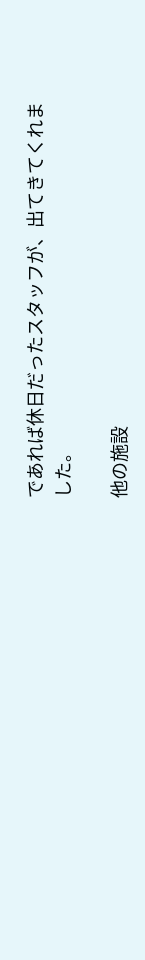であれば休日だったスタッフが、出てきてくれました。

他の施設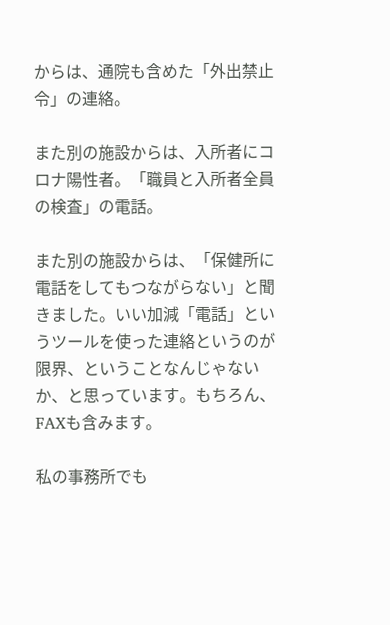からは、通院も含めた「外出禁止令」の連絡。

また別の施設からは、入所者にコロナ陽性者。「職員と入所者全員の検査」の電話。

また別の施設からは、「保健所に電話をしてもつながらない」と聞きました。いい加減「電話」というツールを使った連絡というのが限界、ということなんじゃないか、と思っています。もちろん、FAXも含みます。

私の事務所でも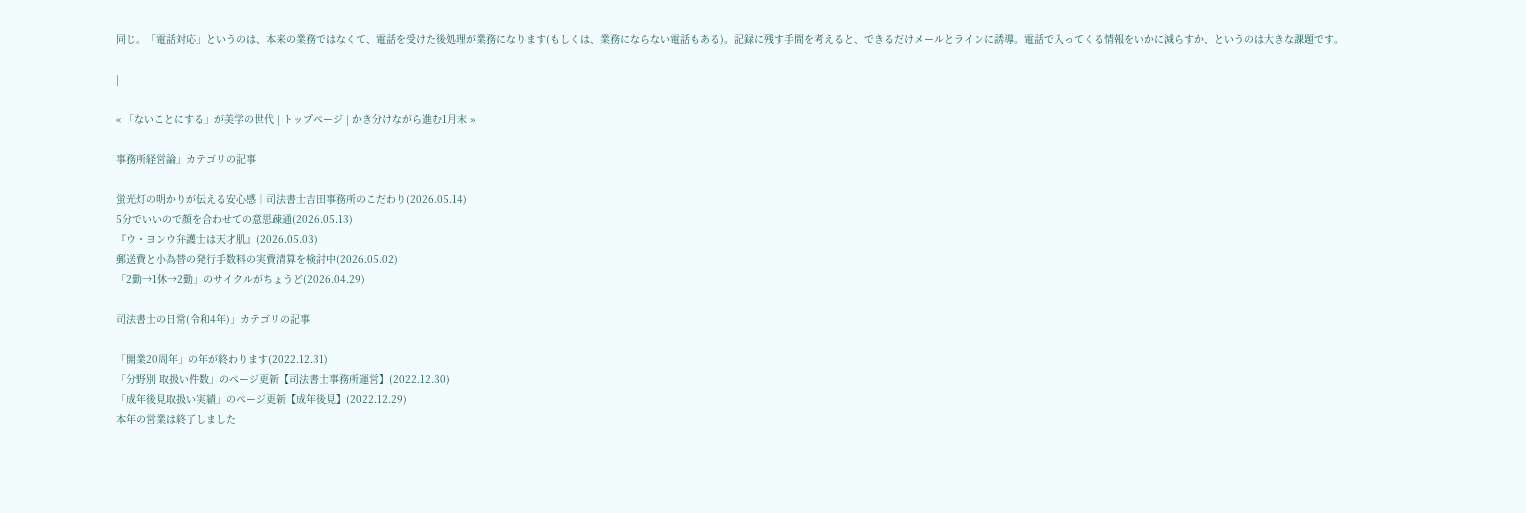同じ。「電話対応」というのは、本来の業務ではなくて、電話を受けた後処理が業務になります(もしくは、業務にならない電話もある)。記録に残す手間を考えると、できるだけメールとラインに誘導。電話で入ってくる情報をいかに減らすか、というのは大きな課題です。

|

« 「ないことにする」が美学の世代 | トップページ | かき分けながら進む1月末 »

事務所経営論」カテゴリの記事

蛍光灯の明かりが伝える安心感│司法書士吉田事務所のこだわり(2026.05.14)
5分でいいので顔を合わせての意思疎通(2026.05.13)
『ウ・ヨンウ弁護士は天才肌』(2026.05.03)
郵送費と小為替の発行手数料の実費清算を検討中(2026.05.02)
「2勤→1休→2勤」のサイクルがちょうど(2026.04.29)

司法書士の日常(令和4年)」カテゴリの記事

「開業20周年」の年が終わります(2022.12.31)
「分野別 取扱い件数」のページ更新【司法書士事務所運営】(2022.12.30)
「成年後見取扱い実績」のページ更新【成年後見】(2022.12.29)
本年の営業は終了しました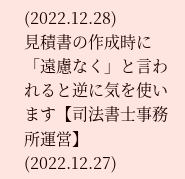(2022.12.28)
見積書の作成時に「遠慮なく」と言われると逆に気を使います【司法書士事務所運営】(2022.12.27)